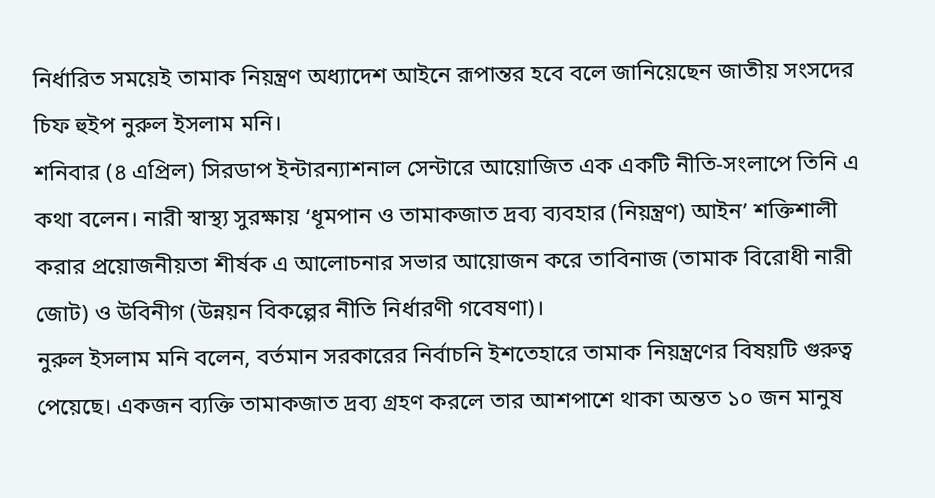নির্ধারিত সময়েই তামাক নিয়ন্ত্রণ অধ্যাদেশ আইনে রূপান্তর হবে বলে জানিয়েছেন জাতীয় সংসদের চিফ হুইপ নুরুল ইসলাম মনি।
শনিবার (৪ এপ্রিল) সিরডাপ ইন্টারন্যাশনাল সেন্টারে আয়োজিত এক একটি নীতি-সংলাপে তিনি এ কথা বলেন। নারী স্বাস্থ্য সুরক্ষায় ‘ধূমপান ও তামাকজাত দ্রব্য ব্যবহার (নিয়ন্ত্রণ) আইন’ শক্তিশালী করার প্রয়োজনীয়তা শীর্ষক এ আলোচনার সভার আয়োজন করে তাবিনাজ (তামাক বিরোধী নারী জোট) ও উবিনীগ (উন্নয়ন বিকল্পের নীতি নির্ধারণী গবেষণা)।
নুরুল ইসলাম মনি বলেন, বর্তমান সরকারের নির্বাচনি ইশতেহারে তামাক নিয়ন্ত্রণের বিষয়টি গুরুত্ব পেয়েছে। একজন ব্যক্তি তামাকজাত দ্রব্য গ্রহণ করলে তার আশপাশে থাকা অন্তত ১০ জন মানুষ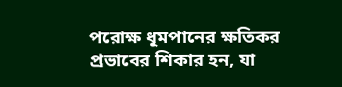পরোক্ষ ধূমপানের ক্ষতিকর প্রভাবের শিকার হন, যা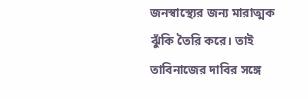জনস্বাস্থ্যের জন্য মারাত্মক ঝুঁকি তৈরি করে। তাই তাবিনাজের দাবির সঙ্গে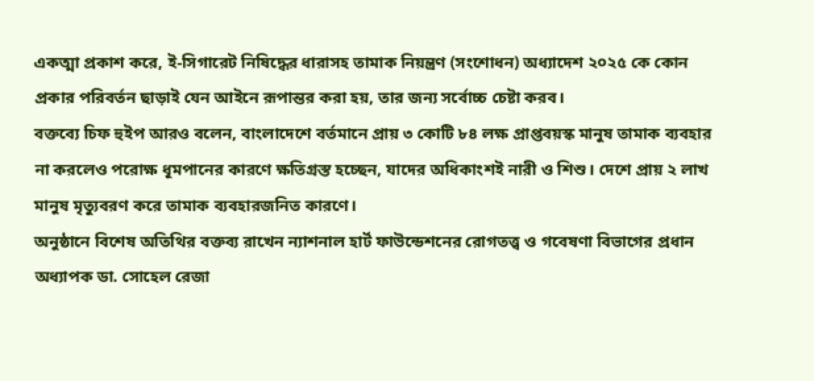একত্মা প্রকাশ করে, ই-সিগারেট নিষিদ্ধের ধারাসহ তামাক নিয়ন্ত্রণ (সংশোধন) অধ্যাদেশ ২০২৫ কে কোন প্রকার পরিবর্তন ছাড়াই যেন আইনে রূপান্তর করা হয়, তার জন্য সর্বোচ্চ চেষ্টা করব।
বক্তব্যে চিফ হুইপ আরও বলেন, বাংলাদেশে বর্তমানে প্রায় ৩ কোটি ৮৪ লক্ষ প্রাপ্তবয়স্ক মানুষ তামাক ব্যবহার না করলেও পরোক্ষ ধূমপানের কারণে ক্ষতিগ্রস্ত হচ্ছেন, যাদের অধিকাংশই নারী ও শিশু। দেশে প্রায় ২ লাখ মানুষ মৃত্যুবরণ করে তামাক ব্যবহারজনিত কারণে।
অনুষ্ঠানে বিশেষ অতিথির বক্তব্য রাখেন ন্যাশনাল হার্ট ফাউন্ডেশনের রোগতত্ত্ব ও গবেষণা বিভাগের প্রধান অধ্যাপক ডা. সোহেল রেজা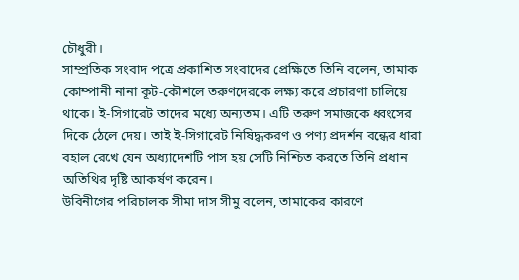চৌধুরী।
সাম্প্রতিক সংবাদ পত্রে প্রকাশিত সংবাদের প্রেক্ষিতে তিনি বলেন, তামাক কোম্পানী নানা কূট-কৌশলে তরুণদেরকে লক্ষ্য করে প্রচারণা চালিয়ে থাকে। ই-সিগারেট তাদের মধ্যে অন্যতম। এটি তরুণ সমাজকে ধ্বংসের দিকে ঠেলে দেয়। তাই ই-সিগারেট নিষিদ্ধকরণ ও পণ্য প্রদর্শন বন্ধের ধারা বহাল রেখে যেন অধ্যাদেশটি পাস হয় সেটি নিশ্চিত করতে তিনি প্রধান অতিথির দৃষ্টি আকর্ষণ করেন।
উবিনীগের পরিচালক সীমা দাস সীমু বলেন, তামাকের কারণে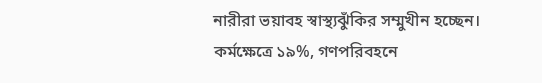নারীরা ভয়াবহ স্বাস্থ্যঝুঁকির সম্মুখীন হচ্ছেন। কর্মক্ষেত্রে ১৯%, গণপরিবহনে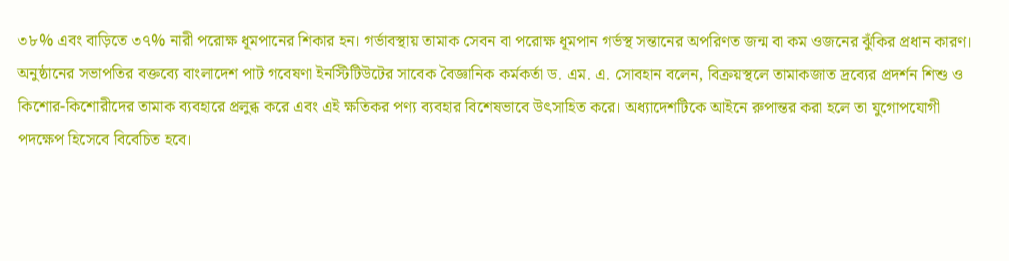৩৮% এবং বাড়িতে ৩৭% নারী পরোক্ষ ধূমপানের শিকার হন। গর্ভাবস্থায় তামাক সেবন বা পরোক্ষ ধূমপান গর্ভস্থ সন্তানের অপরিণত জন্ম বা কম ওজনের ঝুঁকির প্রধান কারণ।
অনুষ্ঠানের সভাপতির বক্তব্যে বাংলাদেশ পাট গবেষণা ইনস্টিটিউটের সাবেক বৈজ্ঞানিক কর্মকর্তা ড. এম. এ. সোবহান বলেন, বিক্রয়স্থলে তামাকজাত দ্রব্যের প্রদর্শন শিশু ও কিশোর-কিশোরীদের তামাক ব্যবহারে প্রলুব্ধ করে এবং এই ক্ষতিকর পণ্য ব্যবহার বিশেষভাবে উৎসাহিত করে। অধ্যাদেশটিকে আইনে রুপান্তর করা হলে তা যুগোপযোগী পদক্ষেপ হিসেবে বিবেচিত হবে।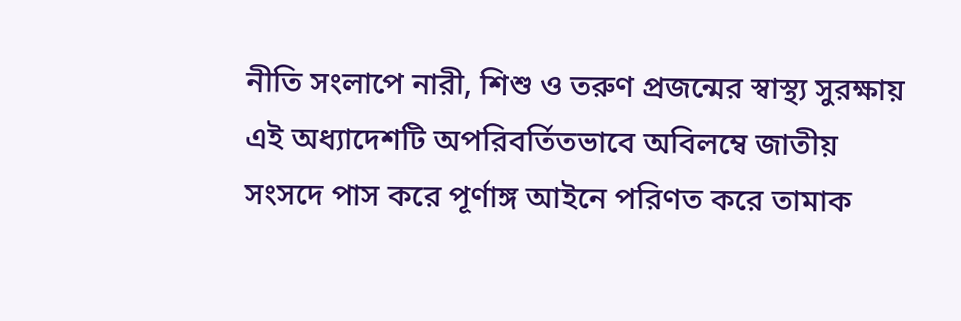নীতি সংলাপে নারী, শিশু ও তরুণ প্রজন্মের স্বাস্থ্য সুরক্ষায় এই অধ্যাদেশটি অপরিবর্তিতভাবে অবিলম্বে জাতীয় সংসদে পাস করে পূর্ণাঙ্গ আইনে পরিণত করে তামাক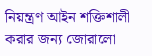নিয়ন্ত্রণ আইন শক্তিশালী করার জন্য জোরালো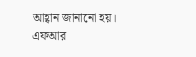আহ্বান জানানো হয়।
এফআর